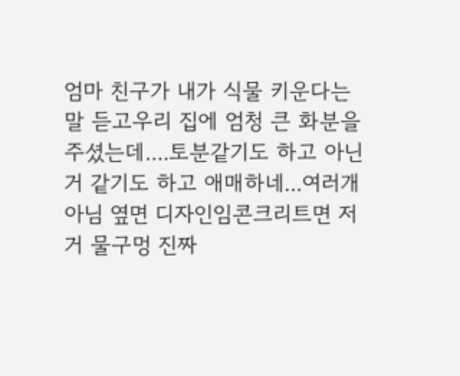엄마 친구가 내가 식물 키운다는 말 듣고우리 집에 엄청 큰 화분을 주셨는데....토분같기도 하고 아닌 거 같기도 하고 애매하네...여러개 아님 옆면 디자인임콘크리트면 저거 물구멍 진짜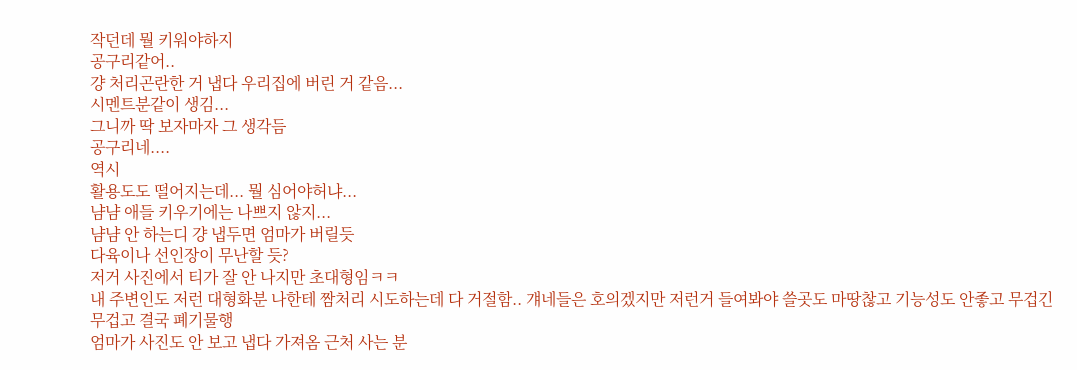작던데 뭘 키워야하지
공구리같어..
걍 처리곤란한 거 냅다 우리집에 버린 거 같음...
시멘트분같이 생김...
그니까 딱 보자마자 그 생각듬
공구리네....
역시
활용도도 떨어지는데... 뭘 심어야허냐...
냠냠 애들 키우기에는 나쁘지 않지...
냠냠 안 하는디 걍 냅두면 엄마가 버릴듯
다육이나 선인장이 무난할 듯?
저거 사진에서 티가 잘 안 나지만 초대형임ㅋㅋ
내 주변인도 저런 대형화분 나한테 짬처리 시도하는데 다 거절함.. 걔네들은 호의겠지만 저런거 들여봐야 쓸곳도 마땅찮고 기능성도 안좋고 무겁긴 무겁고 결국 폐기물행
엄마가 사진도 안 보고 냅다 가져옴 근처 사는 분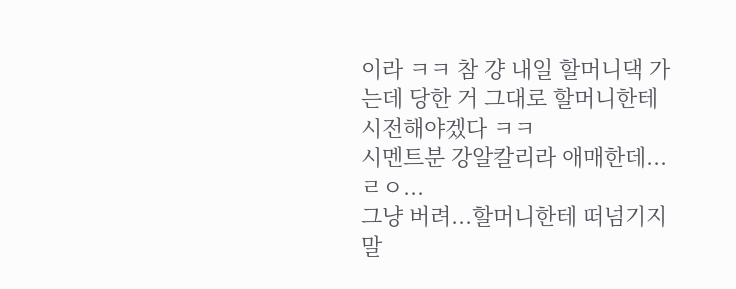이라 ㅋㅋ 참 걍 내일 할머니댁 가는데 당한 거 그대로 할머니한테 시전해야겠다 ㅋㅋ
시멘트분 강알칼리라 애매한데...
ㄹㅇ...
그냥 버려...할머니한테 떠넘기지 말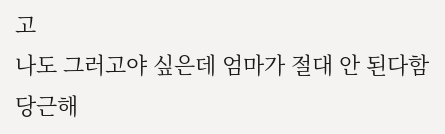고
나도 그러고야 싶은데 엄마가 절대 안 된다함
당근해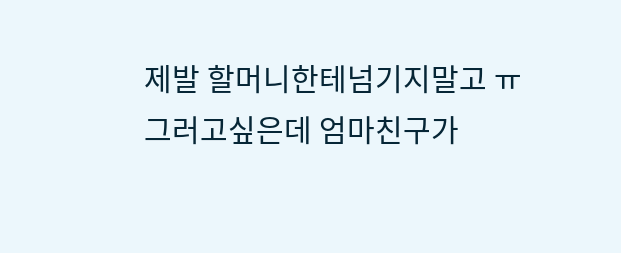제발 할머니한테넘기지말고 ㅠ
그러고싶은데 엄마친구가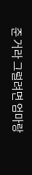준 거라 그럴려면 엄마랑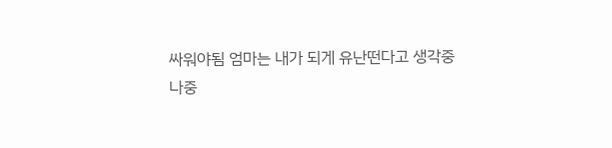싸워야됨 엄마는 내가 되게 유난떤다고 생각중
나중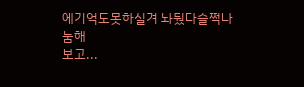에기억도못하실겨 놔뒀다슬쩍나눔해
보고...